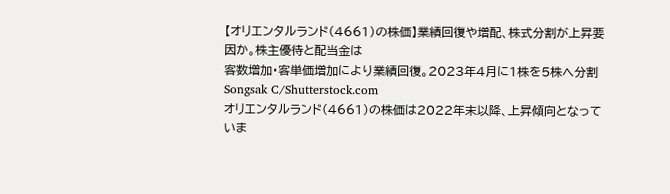【オリエンタルランド(4661)の株価】業績回復や増配、株式分割が上昇要因か。株主優待と配当金は
客数増加・客単価増加により業績回復。2023年4月に1株を5株へ分割
Songsak C/Shutterstock.com
オリエンタルランド(4661)の株価は2022年末以降、上昇傾向となっていま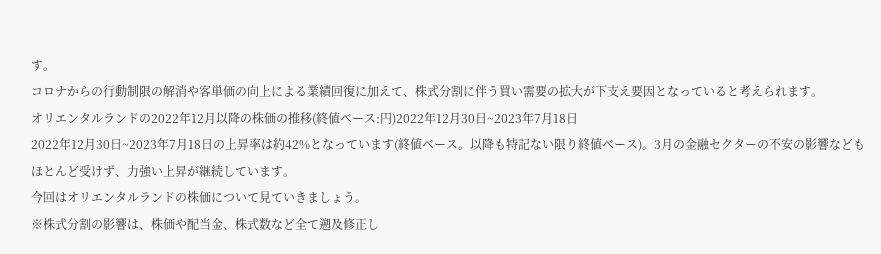す。
コロナからの行動制限の解消や客単価の向上による業績回復に加えて、株式分割に伴う買い需要の拡大が下支え要因となっていると考えられます。
オリエンタルランドの2022年12月以降の株価の推移(終値ベース:円)2022年12月30日~2023年7月18日
2022年12月30日~2023年7月18日の上昇率は約42%となっています(終値ベース。以降も特記ない限り終値ベース)。3月の金融セクターの不安の影響などもほとんど受けず、力強い上昇が継続しています。
今回はオリエンタルランドの株価について見ていきましょう。
※株式分割の影響は、株価や配当金、株式数など全て遡及修正し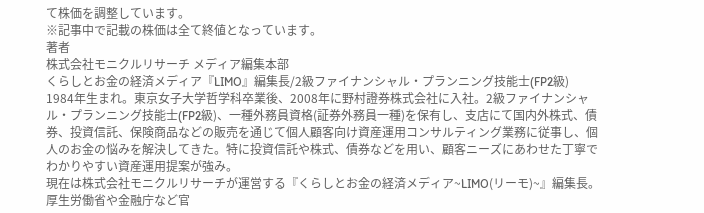て株価を調整しています。
※記事中で記載の株価は全て終値となっています。
著者
株式会社モニクルリサーチ メディア編集本部
くらしとお金の経済メディア『LIMO』編集長/2級ファイナンシャル・プランニング技能士(FP2級)
1984年生まれ。東京女子大学哲学科卒業後、2008年に野村證券株式会社に入社。2級ファイナンシャル・プランニング技能士(FP2級)、一種外務員資格(証券外務員一種)を保有し、支店にて国内外株式、債券、投資信託、保険商品などの販売を通じて個人顧客向け資産運用コンサルティング業務に従事し、個人のお金の悩みを解決してきた。特に投資信託や株式、債券などを用い、顧客ニーズにあわせた丁寧でわかりやすい資産運用提案が強み。
現在は株式会社モニクルリサーチが運営する『くらしとお金の経済メディア~LIMO(リーモ)~』編集長。厚生労働省や金融庁など官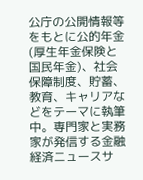公庁の公開情報等をもとに公的年金(厚生年金保険と国民年金)、社会保障制度、貯蓄、教育、キャリアなどをテーマに執筆中。専門家と実務家が発信する金融経済ニュースサ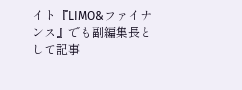イト『LIMO&ファイナンス』でも副編集長として記事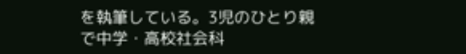を執筆している。3児のひとり親で中学・高校社会科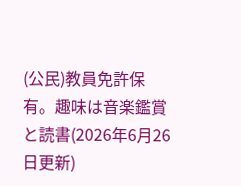(公民)教員免許保有。趣味は音楽鑑賞と読書(2026年6月26日更新)